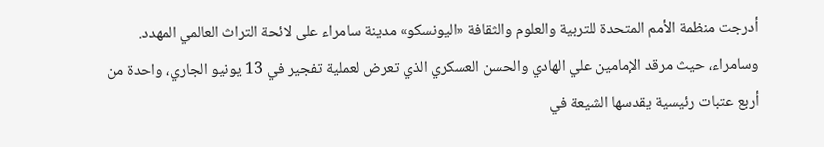أدرجت منظمة الأمم المتحدة للتربية والعلوم والثقافة «اليونسكو» مدينة سامراء على لائحة التراث العالمي المهدد. وسامراء، حيث مرقد الإمامين علي الهادي والحسن العسكري الذي تعرض لعملية تفجير في 13 يونيو الجاري، واحدة من أربع عتبات رئيسية يقدسها الشيعة في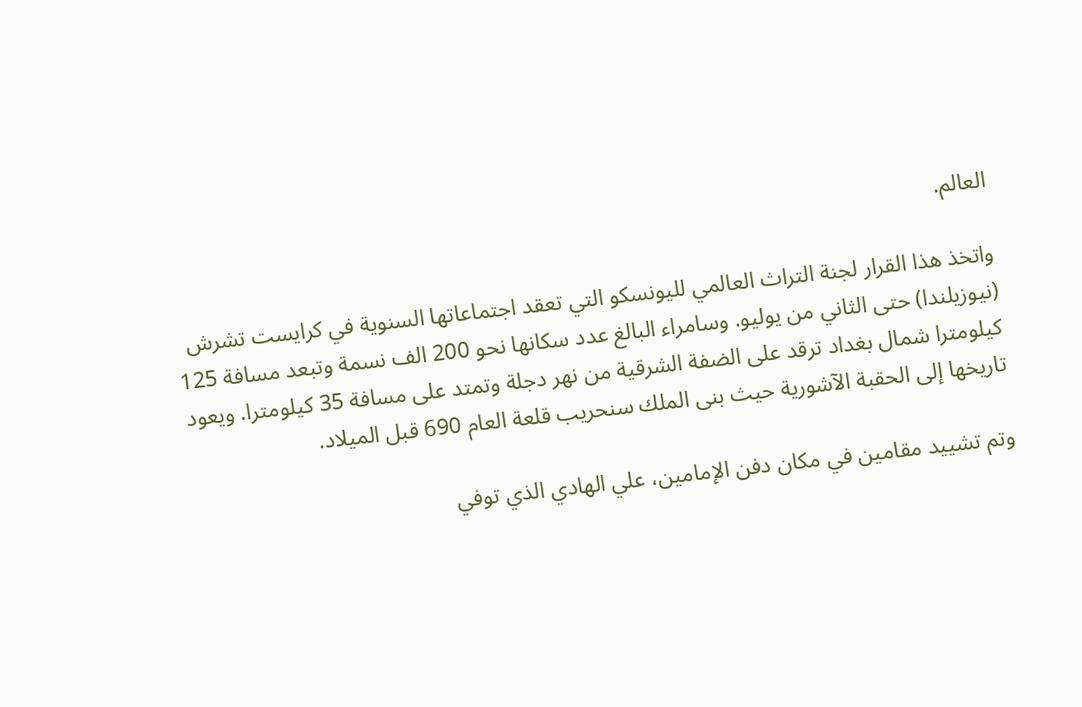العالم.

واتخذ هذا القرار لجنة التراث العالمي لليونسكو التي تعقد اجتماعاتها السنوية في كرايست تشرش (نيوزيلندا) حتى الثاني من يوليو. وسامراء البالغ عدد سكانها نحو 200 الف نسمة وتبعد مسافة 125 كيلومترا شمال بغداد ترقد على الضفة الشرقية من نهر دجلة وتمتد على مسافة 35 كيلومترا. ويعود تاريخها إلى الحقبة الآشورية حيث بنى الملك سنحريب قلعة العام 690 قبل الميلاد.

وتم تشييد مقامين في مكان دفن الإمامين، علي الهادي الذي توفي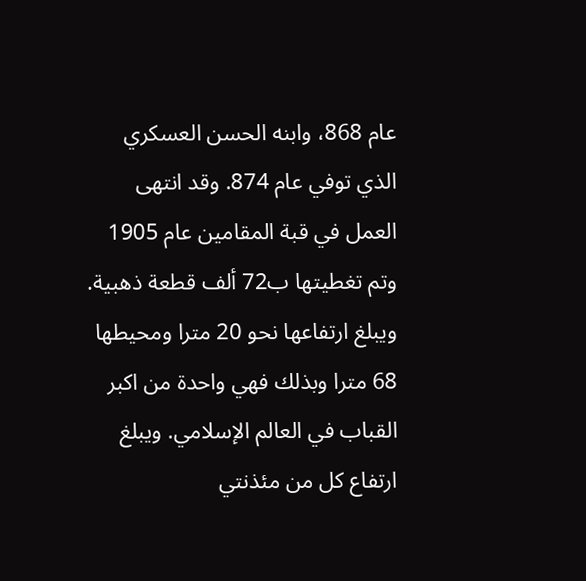عام 868، وابنه الحسن العسكري الذي توفي عام 874. وقد انتهى العمل في قبة المقامين عام 1905 وتم تغطيتها ب72 ألف قطعة ذهبية. ويبلغ ارتفاعها نحو 20 مترا ومحيطها 68 مترا وبذلك فهي واحدة من اكبر القباب في العالم الإسلامي. ويبلغ ارتفاع كل من مئذنتي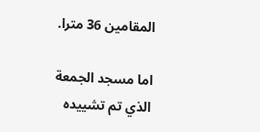المقامين 36 مترا.

اما مسجد الجمعة الذي تم تشييده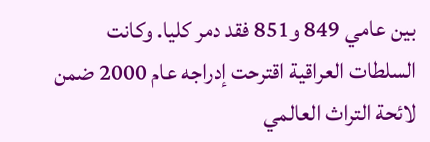بين عامي 849 و851 فقد دمر كليا. وكانت السلطات العراقية اقترحت إدراجه عام 2000 ضمن لائحة التراث العالمي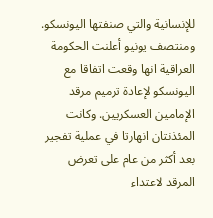للإنسانية والتي صنفتها اليونسكو. ومنتصف يونيو أعلنت الحكومة العراقية انها وقعت اتفاقا مع اليونسكو لإعادة ترميم مرقد الإمامين العسكريين. وكانت المئذنتان انهارتا في عملية تفجير بعد أكثر من عام على تعرض المرقد لاعتداء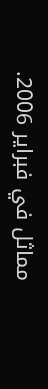مماثل في فبراير 2006.